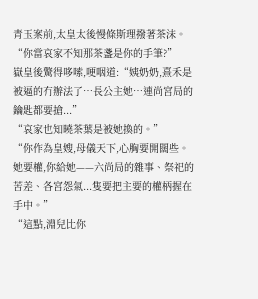青玉案前,太皇太後慢條斯理撥著茶沫。
“你當哀家不知那茶盞是你的手筆?”
嶽皇後驚得哆嗦,哽咽道:“姨奶奶,熹禾是被逼的冇辦法了…長公主她…連尚宮局的鑰匙都要搶...”
“哀家也知曉茶葉是被她換的。”
“你作為皇嫂,母儀天下,心胸要開闊些。她要權,你給她——六尚局的雜事、祭祀的苦差、各宮怨氣...隻要把主要的權柄握在手中。”
“這點,淵兒比你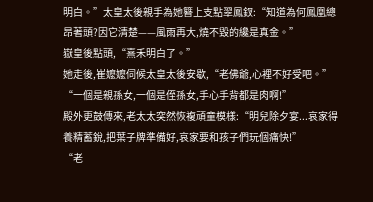明白。”太皇太後親手為她簪上支點翠鳳釵:“知道為何鳳凰總昂著頭?因它清楚——風雨再大,燒不毀的纔是真金。”
嶽皇後點頭,“熹禾明白了。”
她走後,崔嬤嬤伺候太皇太後安歇,“老佛爺,心裡不好受吧。”
“一個是親孫女,一個是侄孫女,手心手背都是肉啊!”
殿外更鼓傳來,老太太突然恢複頑童模樣:“明兒除夕宴...哀家得養精蓄銳,把葉子牌準備好,哀家要和孩子們玩個痛快!”
“老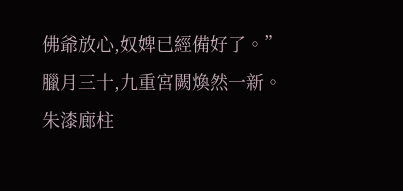佛爺放心,奴婢已經備好了。”
臘月三十,九重宮闕煥然一新。
朱漆廊柱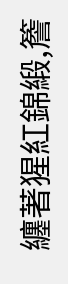纏著猩紅錦緞,簷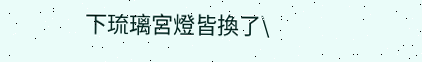下琉璃宮燈皆換了\